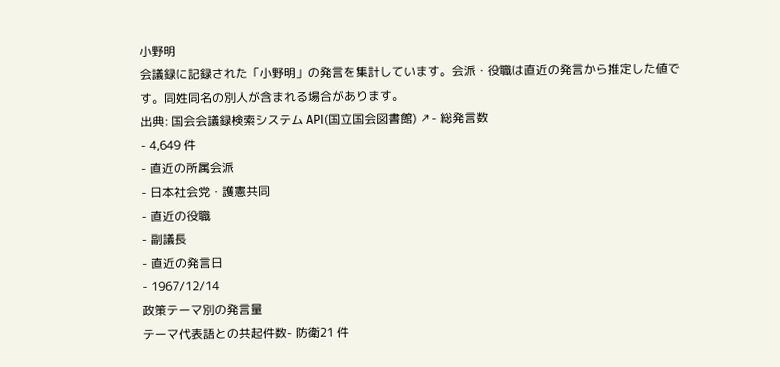小野明
会議録に記録された「小野明」の発言を集計しています。会派・役職は直近の発言から推定した値です。同姓同名の別人が含まれる場合があります。
出典: 国会会議録検索システム API(国立国会図書館) ↗- 総発言数
- 4,649 件
- 直近の所属会派
- 日本社会党・護憲共同
- 直近の役職
- 副議長
- 直近の発言日
- 1967/12/14
政策テーマ別の発言量
テーマ代表語との共起件数- 防衛21 件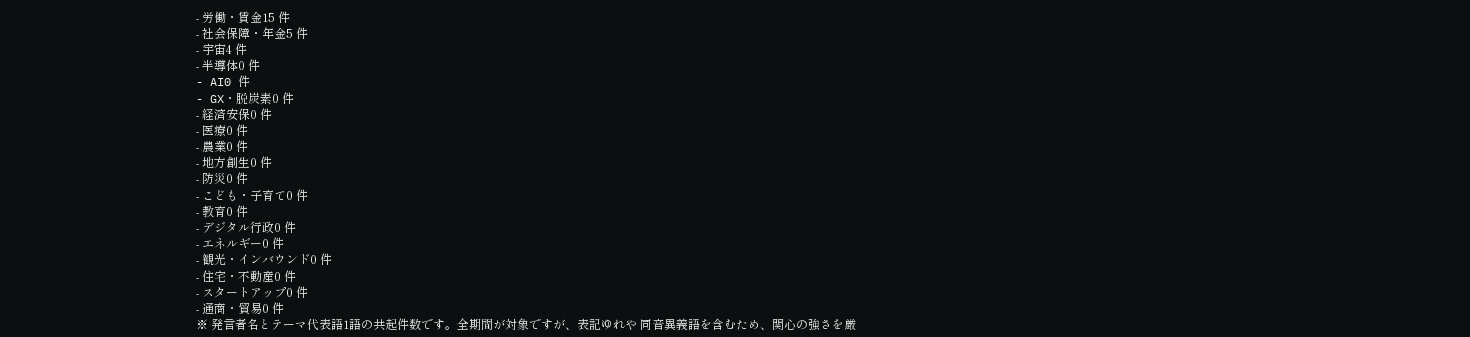- 労働・賃金15 件
- 社会保障・年金5 件
- 宇宙4 件
- 半導体0 件
- AI0 件
- GX・脱炭素0 件
- 経済安保0 件
- 医療0 件
- 農業0 件
- 地方創生0 件
- 防災0 件
- こども・子育て0 件
- 教育0 件
- デジタル行政0 件
- エネルギー0 件
- 観光・インバウンド0 件
- 住宅・不動産0 件
- スタートアップ0 件
- 通商・貿易0 件
※ 発言者名とテーマ代表語1語の共起件数です。全期間が対象ですが、表記ゆれや 同音異義語を含むため、関心の強さを厳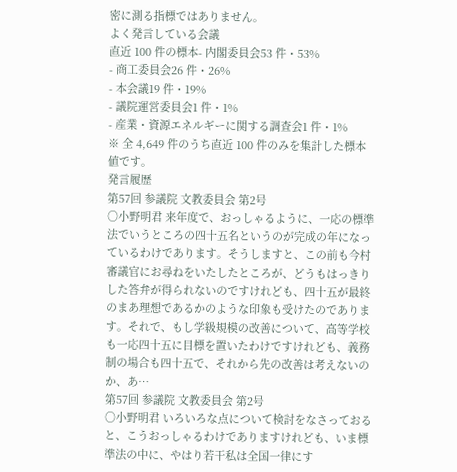密に測る指標ではありません。
よく発言している会議
直近 100 件の標本- 内閣委員会53 件・53%
- 商工委員会26 件・26%
- 本会議19 件・19%
- 議院運営委員会1 件・1%
- 産業・資源エネルギーに関する調査会1 件・1%
※ 全 4,649 件のうち直近 100 件のみを集計した標本値です。
発言履歴
第57回 参議院 文教委員会 第2号
○小野明君 来年度で、おっしゃるように、一応の標準法でいうところの四十五名というのが完成の年になっているわけであります。そうしますと、この前も今村審議官にお尋ねをいたしたところが、どうもはっきりした答弁が得られないのですけれども、四十五が最終のまあ理想であるかのような印象も受けたのであります。それで、もし学級規模の改善について、高等学校も一応四十五に目標を置いたわけですけれども、義務制の場合も四十五で、それから先の改善は考えないのか、あ…
第57回 参議院 文教委員会 第2号
○小野明君 いろいろな点について検討をなさっておると、こうおっしゃるわけでありますけれども、いま標準法の中に、やはり若干私は全国一律にす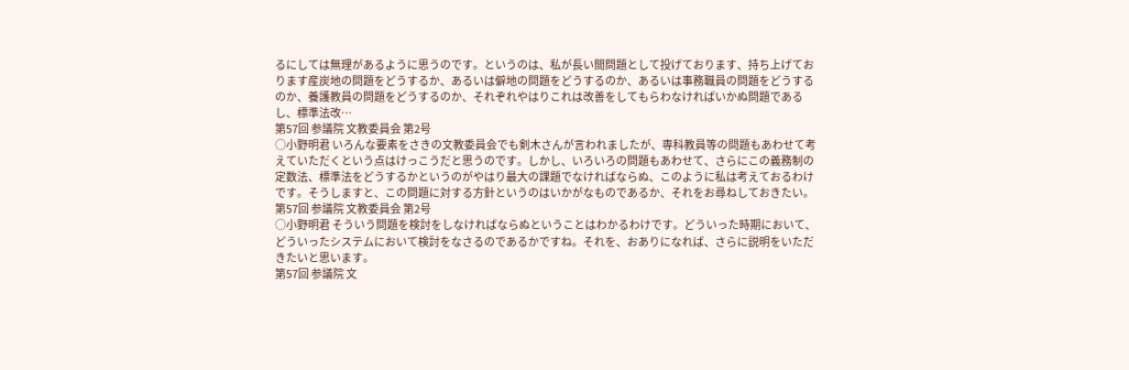るにしては無理があるように思うのです。というのは、私が長い間問題として投げております、持ち上げております産炭地の問題をどうするか、あるいは僻地の問題をどうするのか、あるいは事務職員の問題をどうするのか、養護教員の問題をどうするのか、それぞれやはりこれは改善をしてもらわなければいかぬ問題であるし、標準法改…
第57回 参議院 文教委員会 第2号
○小野明君 いろんな要素をさきの文教委員会でも剣木さんが言われましたが、専科教員等の問題もあわせて考えていただくという点はけっこうだと思うのです。しかし、いろいろの問題もあわせて、さらにこの義務制の定数法、標準法をどうするかというのがやはり最大の課題でなければならぬ、このように私は考えておるわけです。そうしますと、この問題に対する方針というのはいかがなものであるか、それをお尋ねしておきたい。
第57回 参議院 文教委員会 第2号
○小野明君 そういう問題を検討をしなければならぬということはわかるわけです。どういった時期において、どういったシステムにおいて検討をなさるのであるかですね。それを、おありになれば、さらに説明をいただきたいと思います。
第57回 参議院 文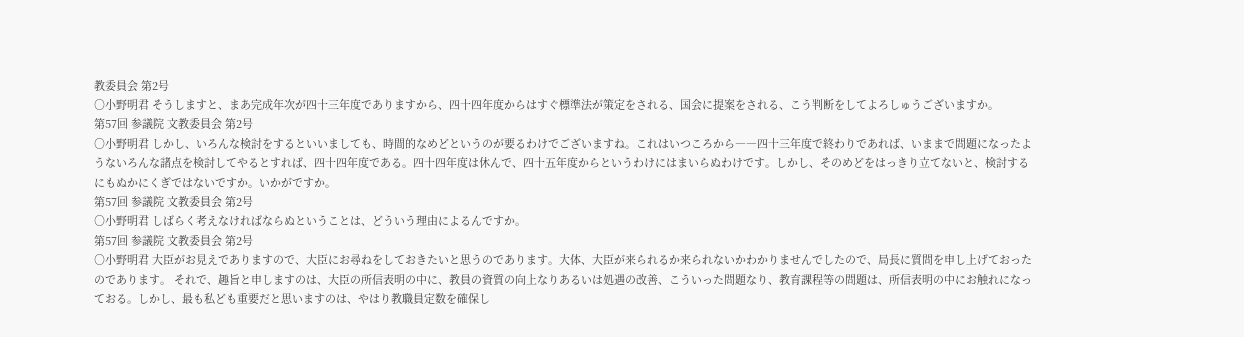教委員会 第2号
○小野明君 そうしますと、まあ完成年次が四十三年度でありますから、四十四年度からはすぐ標準法が策定をされる、国会に提案をされる、こう判断をしてよろしゅうございますか。
第57回 参議院 文教委員会 第2号
○小野明君 しかし、いろんな検討をするといいましても、時間的なめどというのが要るわけでございますね。これはいつころから――四十三年度で終わりであれば、いままで問題になったようないろんな諸点を検討してやるとすれば、四十四年度である。四十四年度は休んで、四十五年度からというわけにはまいらぬわけです。しかし、そのめどをはっきり立てないと、検討するにもぬかにくぎではないですか。いかがですか。
第57回 参議院 文教委員会 第2号
○小野明君 しばらく考えなければならぬということは、どういう理由によるんですか。
第57回 参議院 文教委員会 第2号
○小野明君 大臣がお見えでありますので、大臣にお尋ねをしておきたいと思うのであります。大体、大臣が来られるか来られないかわかりませんでしたので、局長に質問を申し上げておったのであります。 それで、趣旨と申しますのは、大臣の所信表明の中に、教員の資質の向上なりあるいは処遇の改善、こういった問題なり、教育課程等の問題は、所信表明の中にお触れになっておる。しかし、最も私ども重要だと思いますのは、やはり教職員定数を確保し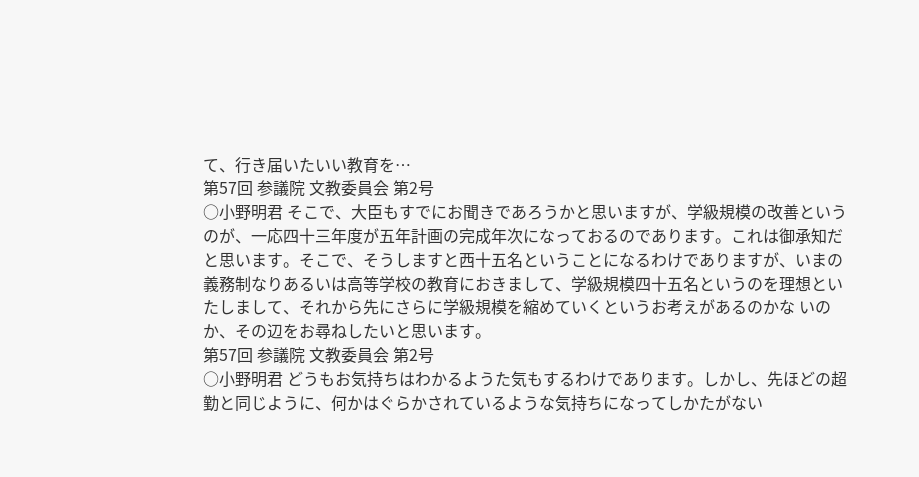て、行き届いたいい教育を…
第57回 参議院 文教委員会 第2号
○小野明君 そこで、大臣もすでにお聞きであろうかと思いますが、学級規模の改善というのが、一応四十三年度が五年計画の完成年次になっておるのであります。これは御承知だと思います。そこで、そうしますと西十五名ということになるわけでありますが、いまの義務制なりあるいは高等学校の教育におきまして、学級規模四十五名というのを理想といたしまして、それから先にさらに学級規模を縮めていくというお考えがあるのかな いのか、その辺をお尋ねしたいと思います。
第57回 参議院 文教委員会 第2号
○小野明君 どうもお気持ちはわかるようた気もするわけであります。しかし、先ほどの超勤と同じように、何かはぐらかされているような気持ちになってしかたがない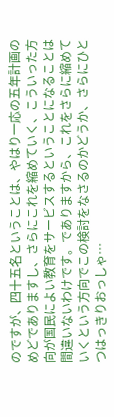のですが、四十五名ということは、やはり一応の五年計画のめどでありますし、さらにこれを縮めていく、こういった方向が国民によい教育をサービスするということになることは間違いないわけです。でありますから、これをさらに縮めていくという方向でこの検討をなさるのかどうか、さらにひとつはっきりおっしゃ…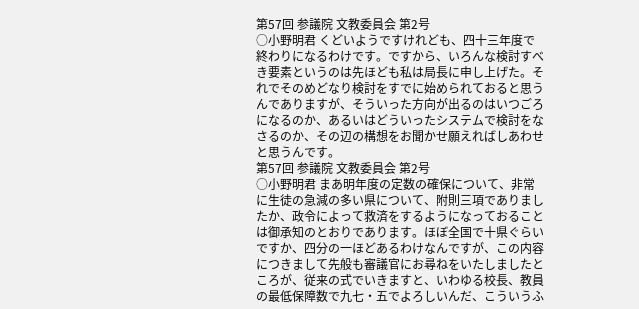第57回 参議院 文教委員会 第2号
○小野明君 くどいようですけれども、四十三年度で終わりになるわけです。ですから、いろんな検討すべき要素というのは先ほども私は局長に申し上げた。それでそのめどなり検討をすでに始められておると思うんでありますが、そういった方向が出るのはいつごろになるのか、あるいはどういったシステムで検討をなさるのか、その辺の構想をお聞かせ願えればしあわせと思うんです。
第57回 参議院 文教委員会 第2号
○小野明君 まあ明年度の定数の確保について、非常に生徒の急減の多い県について、附則三項でありましたか、政令によって救済をするようになっておることは御承知のとおりであります。ほぼ全国で十県ぐらいですか、四分の一ほどあるわけなんですが、この内容につきまして先般も審議官にお尋ねをいたしましたところが、従来の式でいきますと、いわゆる校長、教員の最低保障数で九七・五でよろしいんだ、こういうふ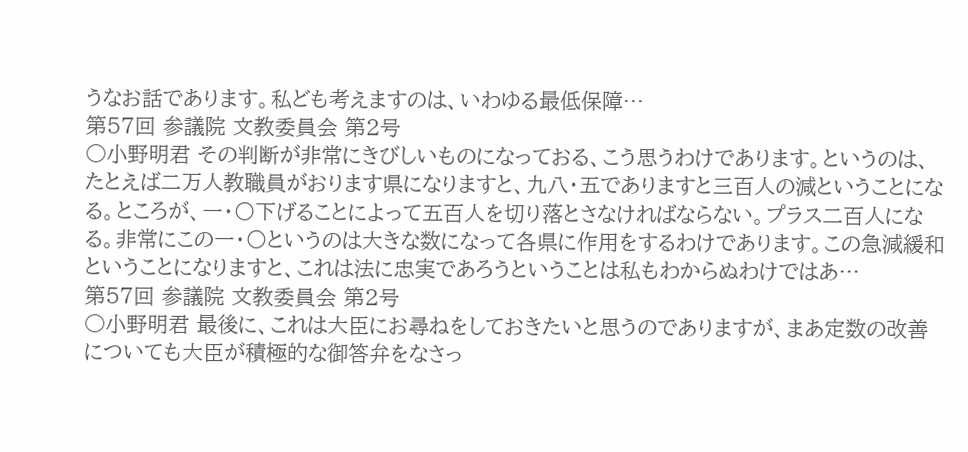うなお話であります。私ども考えますのは、いわゆる最低保障…
第57回 参議院 文教委員会 第2号
○小野明君 その判断が非常にきびしいものになっておる、こう思うわけであります。というのは、たとえば二万人教職員がおります県になりますと、九八・五でありますと三百人の減ということになる。ところが、一・〇下げることによって五百人を切り落とさなければならない。プラス二百人になる。非常にこの一・〇というのは大きな数になって各県に作用をするわけであります。この急減緩和ということになりますと、これは法に忠実であろうということは私もわからぬわけではあ…
第57回 参議院 文教委員会 第2号
○小野明君 最後に、これは大臣にお尋ねをしておきたいと思うのでありますが、まあ定数の改善についても大臣が積極的な御答弁をなさっ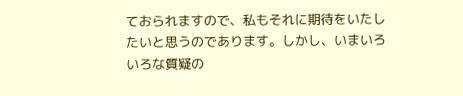ておられますので、私もそれに期待をいたしたいと思うのであります。しかし、いまいろいろな質疑の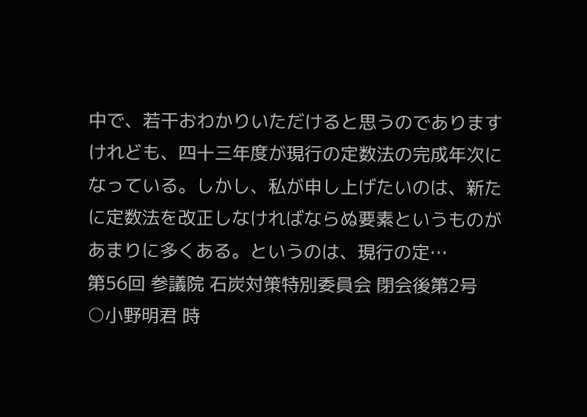中で、若干おわかりいただけると思うのでありますけれども、四十三年度が現行の定数法の完成年次になっている。しかし、私が申し上げたいのは、新たに定数法を改正しなければならぬ要素というものがあまりに多くある。というのは、現行の定…
第56回 参議院 石炭対策特別委員会 閉会後第2号
○小野明君 時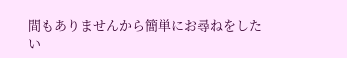間もありませんから簡単にお尋ねをしたい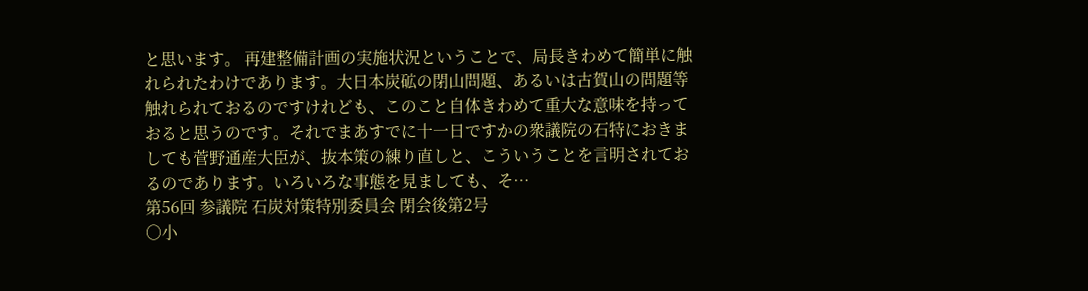と思います。 再建整備計画の実施状況ということで、局長きわめて簡単に触れられたわけであります。大日本炭砿の閉山問題、あるいは古賀山の問題等触れられておるのですけれども、このこと自体きわめて重大な意味を持っておると思うのです。それでまあすでに十一日ですかの衆議院の石特におきましても菅野通産大臣が、抜本策の練り直しと、こういうことを言明されておるのであります。いろいろな事態を見ましても、そ…
第56回 参議院 石炭対策特別委員会 閉会後第2号
○小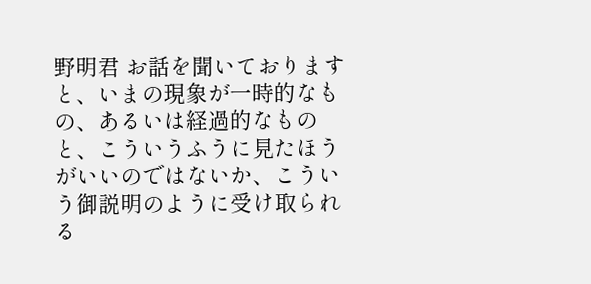野明君 お話を聞いておりますと、いまの現象が一時的なもの、あるいは経過的なものと、こういうふうに見たほうがいいのではないか、こういう御説明のように受け取られる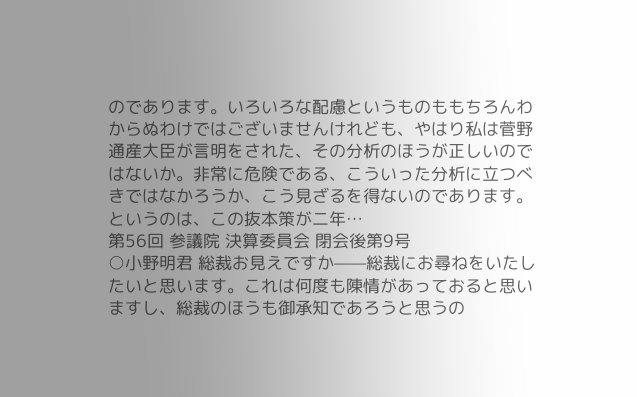のであります。いろいろな配慮というものももちろんわからぬわけではございませんけれども、やはり私は菅野通産大臣が言明をされた、その分析のほうが正しいのではないか。非常に危険である、こういった分析に立つべきではなかろうか、こう見ざるを得ないのであります。というのは、この抜本策が二年…
第56回 参議院 決算委員会 閉会後第9号
○小野明君 総裁お見えですか——総裁にお尋ねをいたしたいと思います。これは何度も陳情があっておると思いますし、総裁のほうも御承知であろうと思うの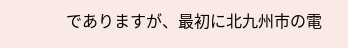でありますが、最初に北九州市の電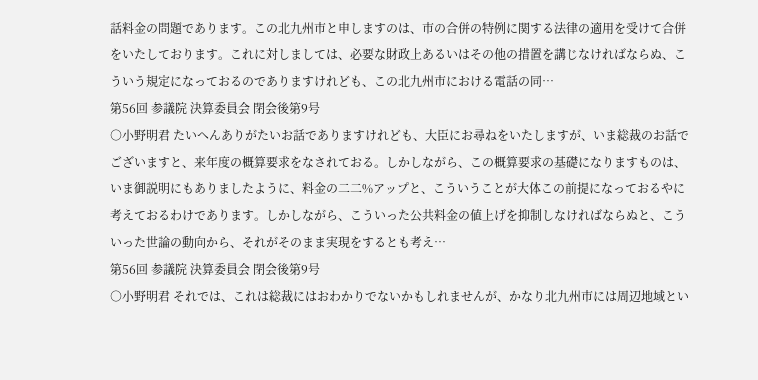話料金の問題であります。この北九州市と申しますのは、市の合併の特例に関する法律の適用を受けて合併をいたしております。これに対しましては、必要な財政上あるいはその他の措置を講じなければならぬ、こういう規定になっておるのでありますけれども、この北九州市における電話の同…
第56回 参議院 決算委員会 閉会後第9号
○小野明君 たいへんありがたいお話でありますけれども、大臣にお尋ねをいたしますが、いま総裁のお話でございますと、来年度の概算要求をなされておる。しかしながら、この概算要求の基礎になりますものは、いま御説明にもありましたように、料金の二二%アップと、こういうことが大体この前提になっておるやに考えておるわけであります。しかしながら、こういった公共料金の値上げを抑制しなければならぬと、こういった世論の動向から、それがそのまま実現をするとも考え…
第56回 参議院 決算委員会 閉会後第9号
○小野明君 それでは、これは総裁にはおわかりでないかもしれませんが、かなり北九州市には周辺地域とい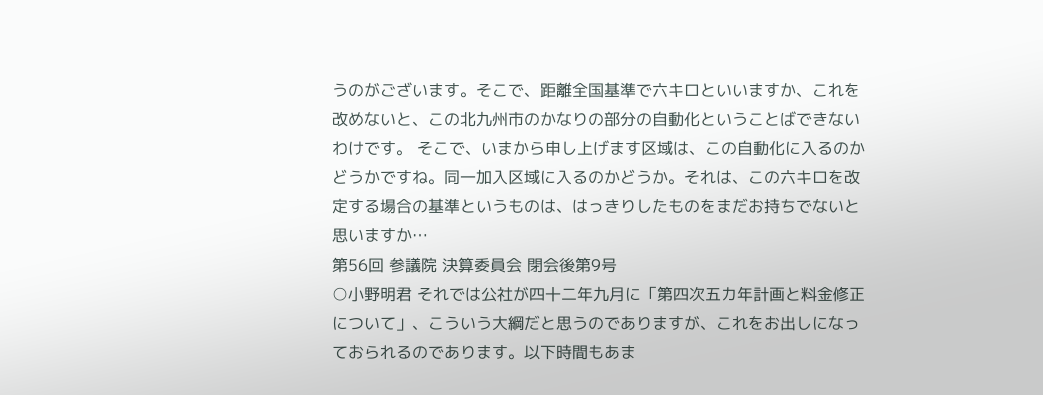うのがございます。そこで、距離全国基準で六キロといいますか、これを改めないと、この北九州市のかなりの部分の自動化ということばできないわけです。 そこで、いまから申し上げます区域は、この自動化に入るのかどうかですね。同一加入区域に入るのかどうか。それは、この六キロを改定する場合の基準というものは、はっきりしたものをまだお持ちでないと思いますか…
第56回 参議院 決算委員会 閉会後第9号
○小野明君 それでは公社が四十二年九月に「第四次五カ年計画と料金修正について」、こういう大綱だと思うのでありますが、これをお出しになっておられるのであります。以下時間もあま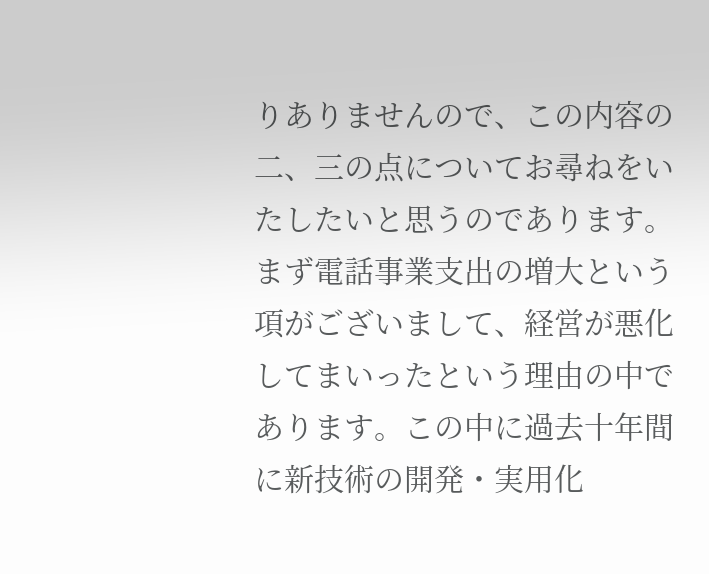りありませんので、この内容の二、三の点についてお尋ねをいたしたいと思うのであります。まず電話事業支出の増大という項がございまして、経営が悪化してまいったという理由の中であります。この中に過去十年間に新技術の開発・実用化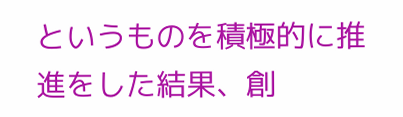というものを積極的に推進をした結果、創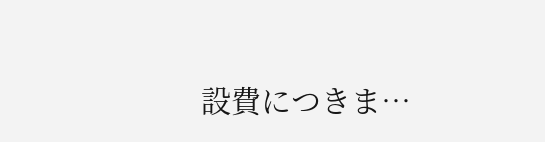設費につきま…